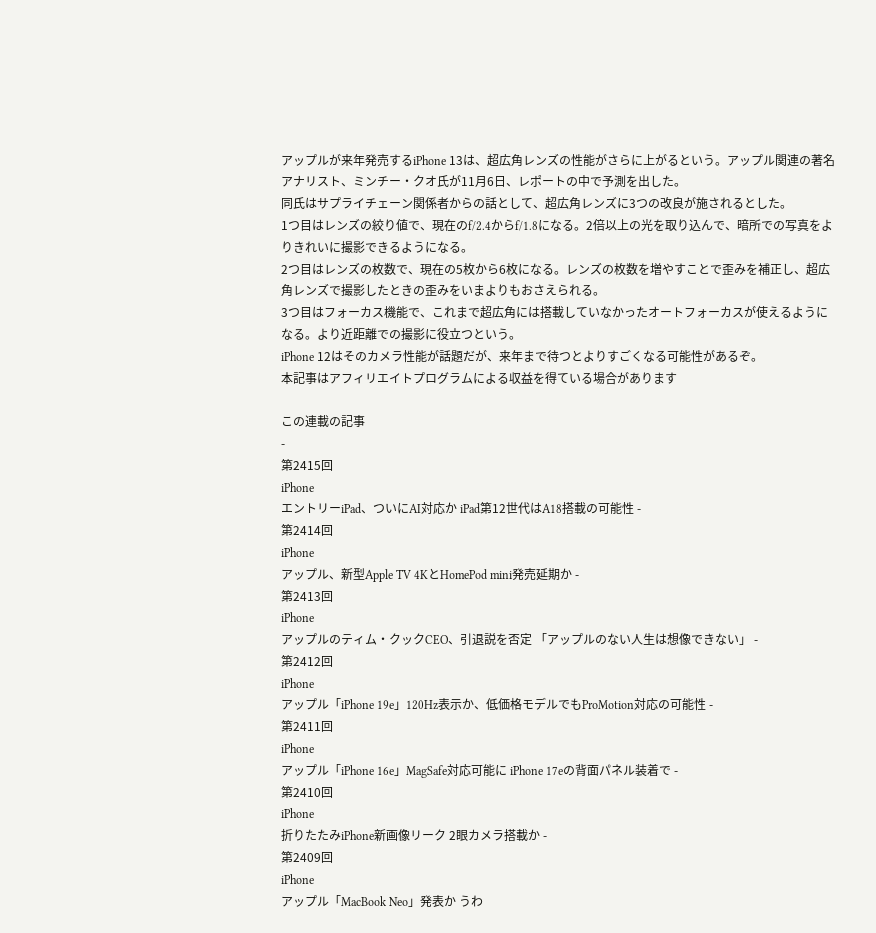アップルが来年発売するiPhone 13は、超広角レンズの性能がさらに上がるという。アップル関連の著名アナリスト、ミンチー・クオ氏が11月6日、レポートの中で予測を出した。
同氏はサプライチェーン関係者からの話として、超広角レンズに3つの改良が施されるとした。
1つ目はレンズの絞り値で、現在のf/2.4からf/1.8になる。2倍以上の光を取り込んで、暗所での写真をよりきれいに撮影できるようになる。
2つ目はレンズの枚数で、現在の5枚から6枚になる。レンズの枚数を増やすことで歪みを補正し、超広角レンズで撮影したときの歪みをいまよりもおさえられる。
3つ目はフォーカス機能で、これまで超広角には搭載していなかったオートフォーカスが使えるようになる。より近距離での撮影に役立つという。
iPhone 12はそのカメラ性能が話題だが、来年まで待つとよりすごくなる可能性があるぞ。
本記事はアフィリエイトプログラムによる収益を得ている場合があります

この連載の記事
-
第2415回
iPhone
エントリーiPad、ついにAI対応か iPad第12世代はA18搭載の可能性 -
第2414回
iPhone
アップル、新型Apple TV 4KとHomePod mini発売延期か -
第2413回
iPhone
アップルのティム・クックCEO、引退説を否定 「アップルのない人生は想像できない」 -
第2412回
iPhone
アップル「iPhone 19e」120Hz表示か、低価格モデルでもProMotion対応の可能性 -
第2411回
iPhone
アップル「iPhone 16e」MagSafe対応可能に iPhone 17eの背面パネル装着で -
第2410回
iPhone
折りたたみiPhone新画像リーク 2眼カメラ搭載か -
第2409回
iPhone
アップル「MacBook Neo」発表か うわ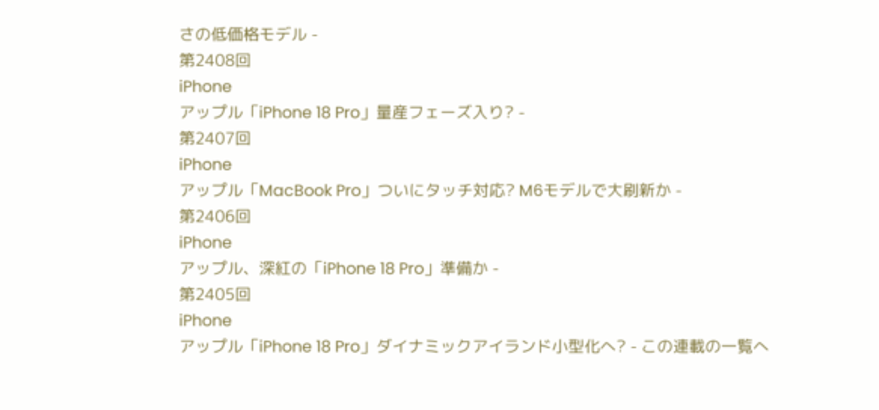さの低価格モデル -
第2408回
iPhone
アップル「iPhone 18 Pro」量産フェーズ入り? -
第2407回
iPhone
アップル「MacBook Pro」ついにタッチ対応? M6モデルで大刷新か -
第2406回
iPhone
アップル、深紅の「iPhone 18 Pro」準備か -
第2405回
iPhone
アップル「iPhone 18 Pro」ダイナミックアイランド小型化へ? - この連載の一覧へ